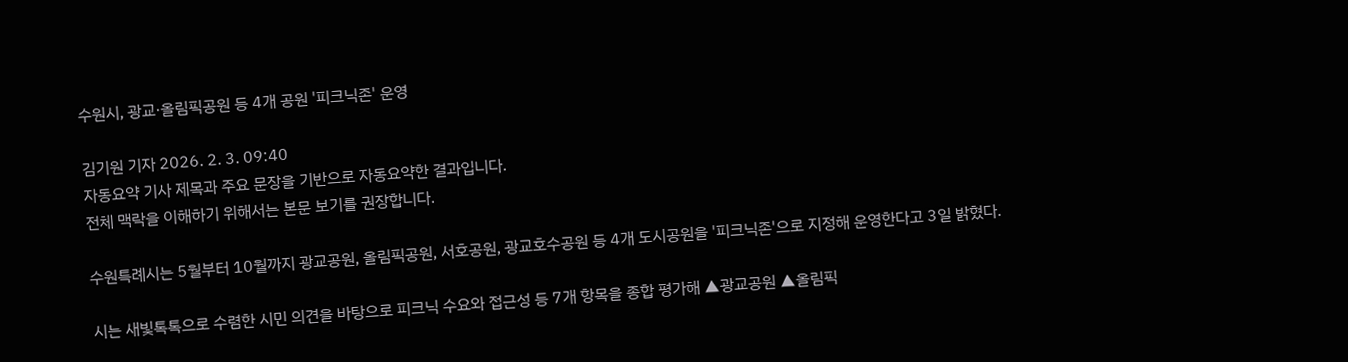수원시, 광교·올림픽공원 등 4개 공원 '피크닉존' 운영

김기원 기자 2026. 2. 3. 09:40
자동요약 기사 제목과 주요 문장을 기반으로 자동요약한 결과입니다.
전체 맥락을 이해하기 위해서는 본문 보기를 권장합니다.

수원특례시는 5월부터 10월까지 광교공원, 올림픽공원, 서호공원, 광교호수공원 등 4개 도시공원을 '피크닉존'으로 지정해 운영한다고 3일 밝혔다.

시는 새빛톡톡으로 수렴한 시민 의견을 바탕으로 피크닉 수요와 접근성 등 7개 항목을 종합 평가해 ▲광교공원 ▲올림픽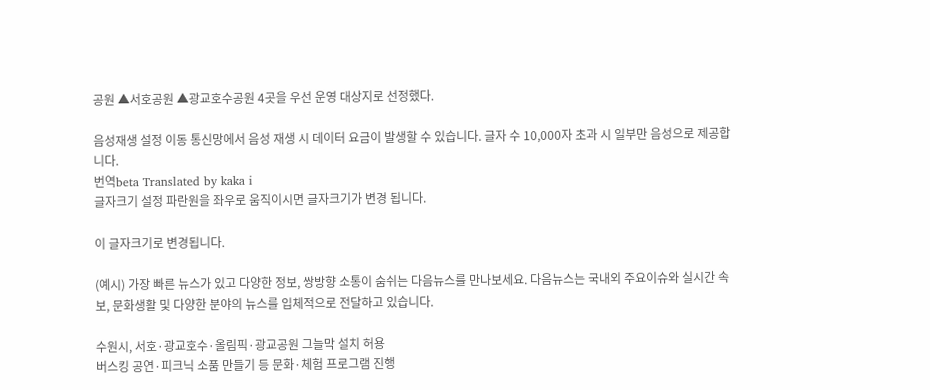공원 ▲서호공원 ▲광교호수공원 4곳을 우선 운영 대상지로 선정했다.

음성재생 설정 이동 통신망에서 음성 재생 시 데이터 요금이 발생할 수 있습니다. 글자 수 10,000자 초과 시 일부만 음성으로 제공합니다.
번역beta Translated by kaka i
글자크기 설정 파란원을 좌우로 움직이시면 글자크기가 변경 됩니다.

이 글자크기로 변경됩니다.

(예시) 가장 빠른 뉴스가 있고 다양한 정보, 쌍방향 소통이 숨쉬는 다음뉴스를 만나보세요. 다음뉴스는 국내외 주요이슈와 실시간 속보, 문화생활 및 다양한 분야의 뉴스를 입체적으로 전달하고 있습니다.

수원시, 서호·광교호수·올림픽·광교공원 그늘막 설치 허용
버스킹 공연·피크닉 소품 만들기 등 문화·체험 프로그램 진행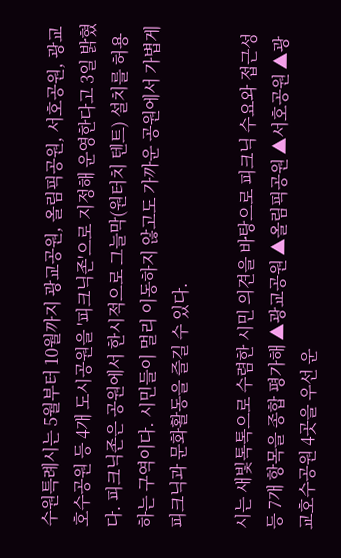수원특례시는 5월부터 10월까지 광교공원, 올림픽공원, 서호공원, 광교호수공원 등 4개 도시공원을 '피크닉존'으로 지정해 운영한다고 3일 밝혔다. 피크닉존은 공원에서 한시적으로 그늘막(원터치 텐트) 설치를 허용하는 구역이다. 시민들이 멀리 이동하지 않고도 가까운 공원에서 가볍게 피크닉과 문화활동을 즐길 수 있다.

시는 새빛톡톡으로 수렴한 시민 의견을 바탕으로 피크닉 수요와 접근성 등 7개 항목을 종합 평가해 ▲광교공원 ▲올림픽공원 ▲서호공원 ▲광교호수공원 4곳을 우선 운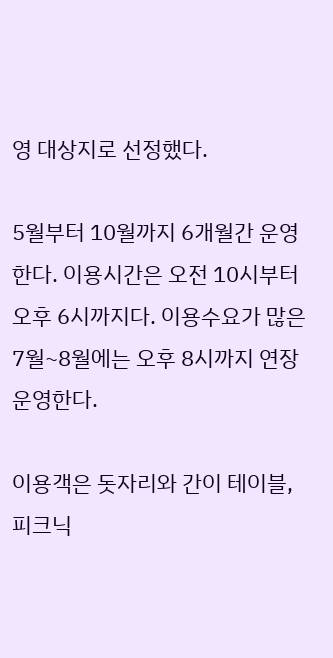영 대상지로 선정했다.

5월부터 10월까지 6개월간 운영한다. 이용시간은 오전 10시부터 오후 6시까지다. 이용수요가 많은 7월~8월에는 오후 8시까지 연장 운영한다.

이용객은 돗자리와 간이 테이블, 피크닉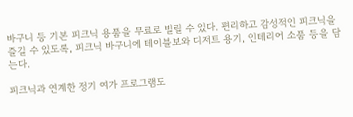바구니 등 기본 피크닉 용품을 무료로 빌릴 수 있다. 편리하고 감성적인 피크닉을 즐길 수 있도록, 피크닉 바구니에 테이블보와 디저트 용기, 인테리어 소품 등을 담는다.

피크닉과 연계한 정기 여가 프로그램도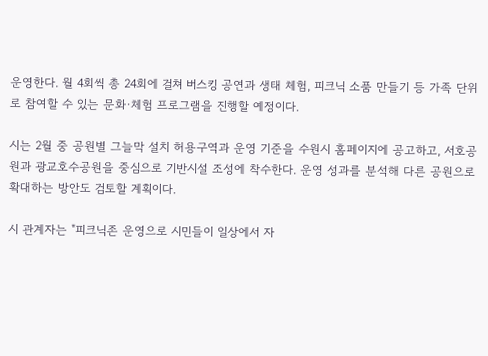운영한다. 월 4회씩 총 24회에 걸쳐 버스킹 공연과 생태 체험, 피크닉 소품 만들기 등 가족 단위로 참여할 수 있는 문화·체험 프로그램을 진행할 예정이다.

시는 2월 중 공원별 그늘막 설치 허용구역과 운영 기준을 수원시 홈페이지에 공고하고, 서호공원과 광교호수공원을 중심으로 기반시설 조성에 착수한다. 운영 성과를 분석해 다른 공원으로 확대하는 방안도 검토할 계획이다.

시 관계자는 "피크닉존 운영으로 시민들이 일상에서 자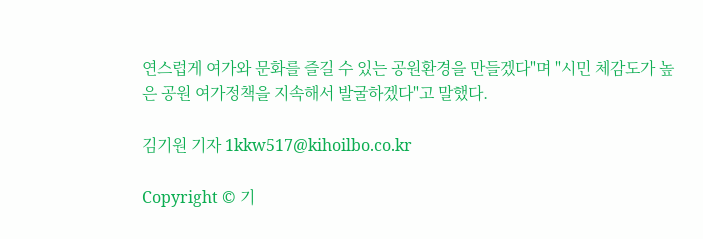연스럽게 여가와 문화를 즐길 수 있는 공원환경을 만들겠다"며 "시민 체감도가 높은 공원 여가정책을 지속해서 발굴하겠다"고 말했다.

김기원 기자 1kkw517@kihoilbo.co.kr

Copyright © 기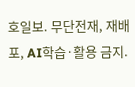호일보. 무단전재, 재배포, AI학습·활용 금지.